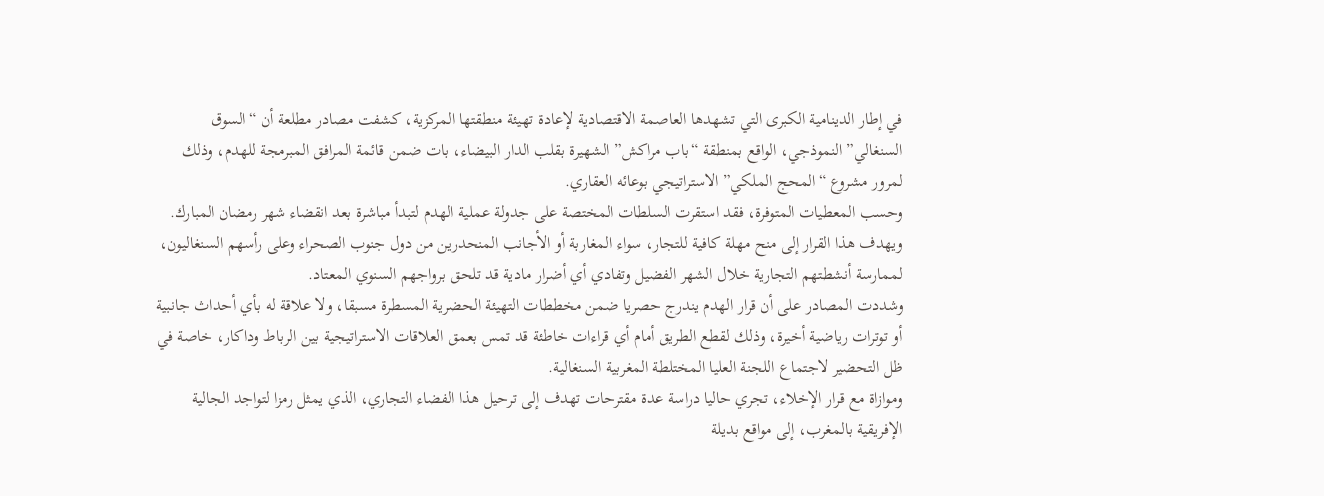في إطار الدينامية الكبرى التي تشهدها العاصمة الاقتصادية لإعادة تهيئة منطقتها المركزية، كشفت مصادر مطلعة أن “السوق السنغالي” النموذجي، الواقع بمنطقة “باب مراكش” الشهيرة بقلب الدار البيضاء، بات ضمن قائمة المرافق المبرمجة للهدم، وذلك لمرور مشروع “المحج الملكي” الاستراتيجي بوعائه العقاري.
وحسب المعطيات المتوفرة، فقد استقرت السلطات المختصة على جدولة عملية الهدم لتبدأ مباشرة بعد انقضاء شهر رمضان المبارك. ويهدف هذا القرار إلى منح مهلة كافية للتجار، سواء المغاربة أو الأجانب المنحدرين من دول جنوب الصحراء وعلى رأسهم السنغاليون، لممارسة أنشطتهم التجارية خلال الشهر الفضيل وتفادي أي أضرار مادية قد تلحق برواجهم السنوي المعتاد.
وشددت المصادر على أن قرار الهدم يندرج حصريا ضمن مخططات التهيئة الحضرية المسطرة مسبقا، ولا علاقة له بأي أحداث جانبية أو توترات رياضية أخيرة، وذلك لقطع الطريق أمام أي قراءات خاطئة قد تمس بعمق العلاقات الاستراتيجية بين الرباط وداكار، خاصة في ظل التحضير لاجتماع اللجنة العليا المختلطة المغربية السنغالية.
وموازاة مع قرار الإخلاء، تجري حاليا دراسة عدة مقترحات تهدف إلى ترحيل هذا الفضاء التجاري، الذي يمثل رمزا لتواجد الجالية الإفريقية بالمغرب، إلى مواقع بديلة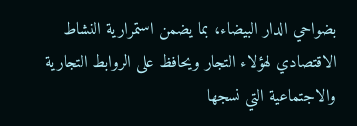بضواحي الدار البيضاء، بما يضمن استمرارية النشاط الاقتصادي لهؤلاء التجار ويحافظ على الروابط التجارية والاجتماعية التي نسجها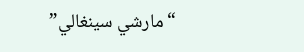“مارشي سينغالي”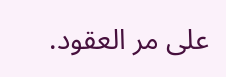على مر العقود.